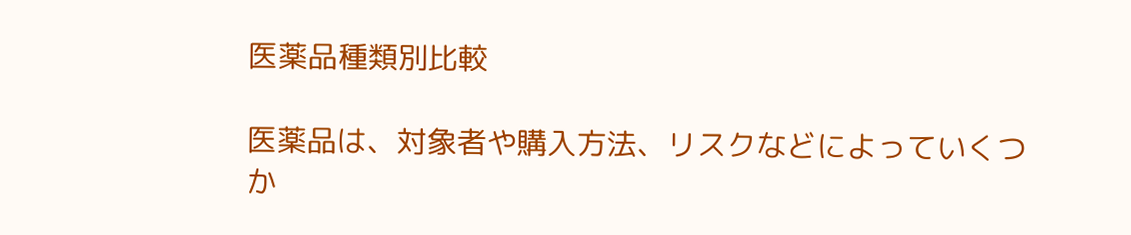医薬品種類別比較

医薬品は、対象者や購入方法、リスクなどによっていくつか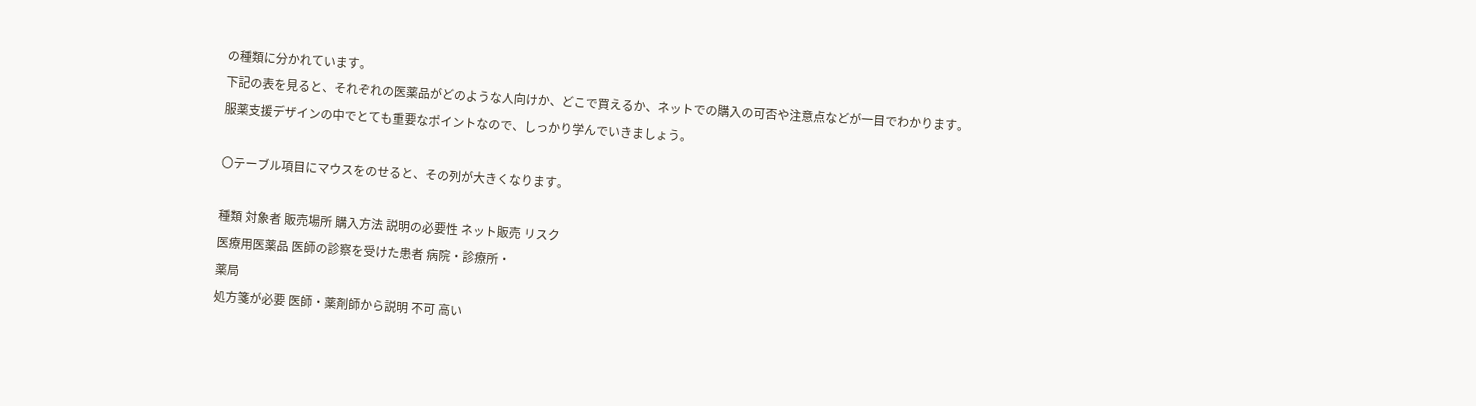の種類に分かれています。
下記の表を見ると、それぞれの医薬品がどのような人向けか、どこで買えるか、ネットでの購入の可否や注意点などが一目でわかります。
服薬支援デザインの中でとても重要なポイントなので、しっかり学んでいきましょう。

〇テーブル項目にマウスをのせると、その列が大きくなります。

種類 対象者 販売場所 購入方法 説明の必要性 ネット販売 リスク
医療用医薬品 医師の診察を受けた患者 病院・診療所・
薬局
処方箋が必要 医師・薬剤師から説明 不可 高い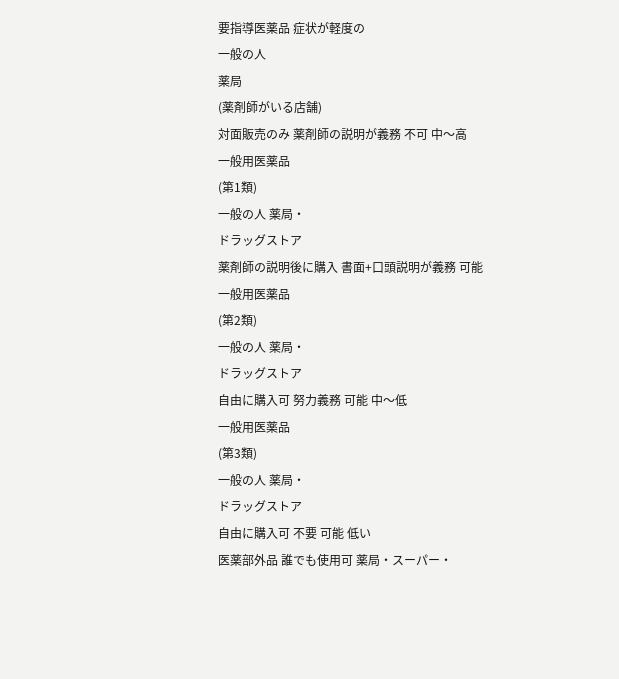要指導医薬品 症状が軽度の
一般の人
薬局
(薬剤師がいる店舗)
対面販売のみ 薬剤師の説明が義務 不可 中〜高
一般用医薬品
(第1類)
一般の人 薬局・
ドラッグストア
薬剤師の説明後に購入 書面+口頭説明が義務 可能
一般用医薬品
(第2類)
一般の人 薬局・
ドラッグストア
自由に購入可 努力義務 可能 中〜低
一般用医薬品
(第3類)
一般の人 薬局・
ドラッグストア
自由に購入可 不要 可能 低い
医薬部外品 誰でも使用可 薬局・スーパー・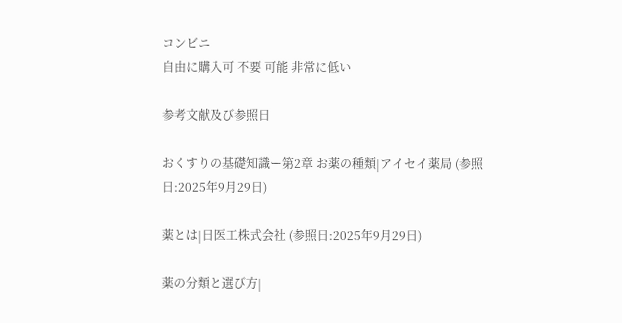コンビニ
自由に購入可 不要 可能 非常に低い

参考文献及び参照日

おくすりの基礎知識ー第2章 お薬の種類|アイセイ薬局 (参照日:2025年9月29日)

薬とは|日医工株式会社 (参照日:2025年9月29日)

薬の分類と選び方|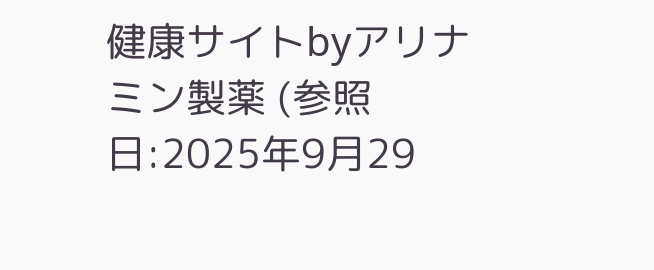健康サイトbyアリナミン製薬 (参照日:2025年9月29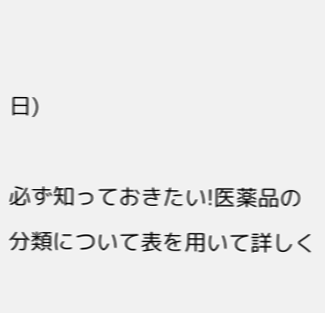日)

必ず知っておきたい!医薬品の分類について表を用いて詳しく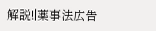解説!|薬事法広告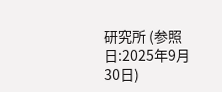研究所 (参照日:2025年9月30日)